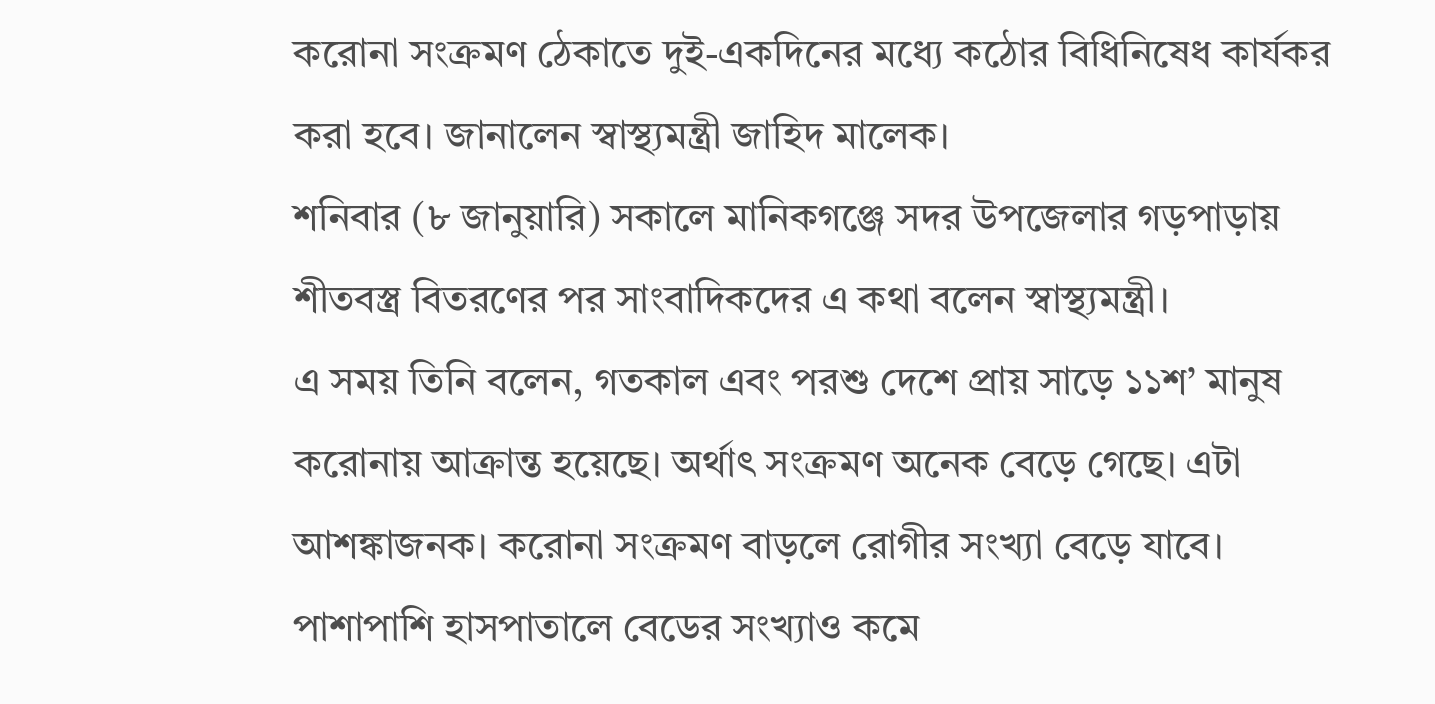করোনা সংক্রমণ ঠেকাতে দুই-একদিনের মধ্যে কঠোর বিধিনিষেধ কার্যকর করা হবে। জানালেন স্বাস্থ্যমন্ত্রী জাহিদ মালেক।
শনিবার (৮ জানুয়ারি) সকালে মানিকগঞ্জে সদর উপজেলার গড়পাড়ায় শীতবস্ত্র বিতরণের পর সাংবাদিকদের এ কথা বলেন স্বাস্থ্যমন্ত্রী।
এ সময় তিনি বলেন, গতকাল এবং পরশু দেশে প্রায় সাড়ে ১১শ’ মানুষ করোনায় আক্রান্ত হয়েছে। অর্থাৎ সংক্রমণ অনেক বেড়ে গেছে। এটা আশঙ্কাজনক। করোনা সংক্রমণ বাড়লে রোগীর সংখ্যা বেড়ে যাবে। পাশাপাশি হাসপাতালে বেডের সংখ্যাও কমে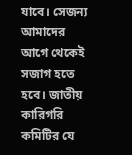যাবে। সেজন্য আমাদের আগে থেকেই সজাগ হতে হবে। জাতীয় কারিগরি কমিটির যে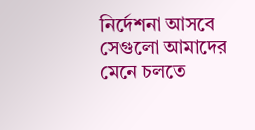নির্দেশনা আসবে সেগুলো আমাদের মেনে চলতে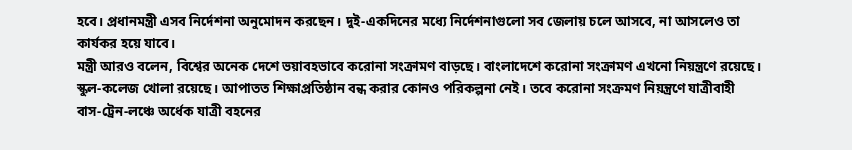হবে। প্রধানমন্ত্রী এসব নির্দেশনা অনুমোদন করছেন। দুই-একদিনের মধ্যে নির্দেশনাগুলো সব জেলায় চলে আসবে, না আসলেও তা কার্যকর হয়ে যাবে।
মন্ত্রী আরও বলেন, বিশ্বের অনেক দেশে ভয়াবহভাবে করোনা সংক্রামণ বাড়ছে। বাংলাদেশে করোনা সংক্রামণ এখনো নিয়ন্ত্রণে রয়েছে। স্কুল-কলেজ খোলা রয়েছে। আপাতত শিক্ষাপ্রতিষ্ঠান বন্ধ করার কোনও পরিকল্পনা নেই। তবে করোনা সংক্রমণ নিয়ন্ত্রণে যাত্রীবাহী বাস-ট্রেন-লঞ্চে অর্ধেক যাত্রী বহনের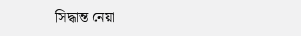সিদ্ধান্ত নেয়া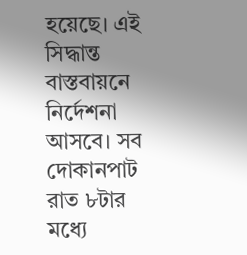হয়েছে। এই সিদ্ধান্ত বাস্তবায়নে নির্দেশনা আসবে। সব দোকানপাট রাত ৮টার মধ্যে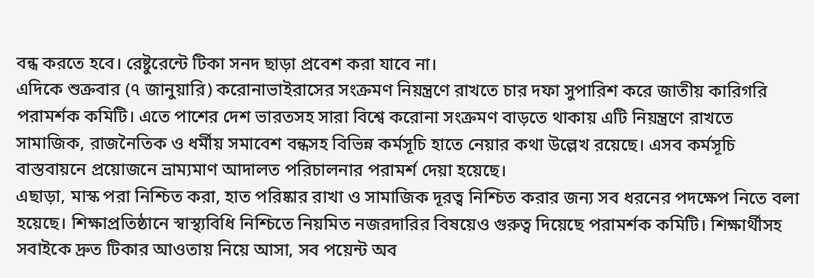বন্ধ করতে হবে। রেষ্টুরেন্টে টিকা সনদ ছাড়া প্রবেশ করা যাবে না।
এদিকে শুক্রবার (৭ জানুয়ারি) করোনাভাইরাসের সংক্রমণ নিয়ন্ত্রণে রাখতে চার দফা সুপারিশ করে জাতীয় কারিগরি পরামর্শক কমিটি। এতে পাশের দেশ ভারতসহ সারা বিশ্বে করোনা সংক্রমণ বাড়তে থাকায় এটি নিয়ন্ত্রণে রাখতে সামাজিক, রাজনৈতিক ও ধর্মীয় সমাবেশ বন্ধসহ বিভিন্ন কর্মসূচি হাতে নেয়ার কথা উল্লেখ রয়েছে। এসব কর্মসূচি বাস্তবায়নে প্রয়োজনে ভ্রাম্যমাণ আদালত পরিচালনার পরামর্শ দেয়া হয়েছে।
এছাড়া, মাস্ক পরা নিশ্চিত করা, হাত পরিষ্কার রাখা ও সামাজিক দূরত্ব নিশ্চিত করার জন্য সব ধরনের পদক্ষেপ নিতে বলা হয়েছে। শিক্ষাপ্রতিষ্ঠানে স্বাস্থ্যবিধি নিশ্চিতে নিয়মিত নজরদারির বিষয়েও গুরুত্ব দিয়েছে পরামর্শক কমিটি। শিক্ষার্থীসহ সবাইকে দ্রুত টিকার আওতায় নিয়ে আসা, সব পয়েন্ট অব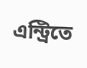এন্ট্রিতে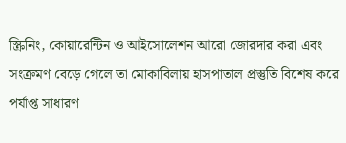স্ক্রিনিং, কোয়ারেন্টিন ও আইসোলেশন আরো জোরদার করা এবং সংক্রমণ বেড়ে গেলে তা মোকাবিলায় হাসপাতাল প্রস্তুতি বিশেষ করে পর্যাপ্ত সাধারণ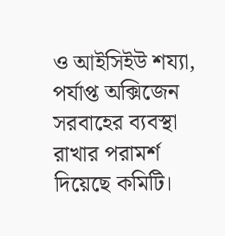ও আইসিইউ শয্যা, পর্যাপ্ত অক্সিজেন সরবাহের ব্যবস্থা রাখার পরামর্শ দিয়েছে কমিটি।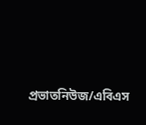প্রভাতনিউজ/এবিএস